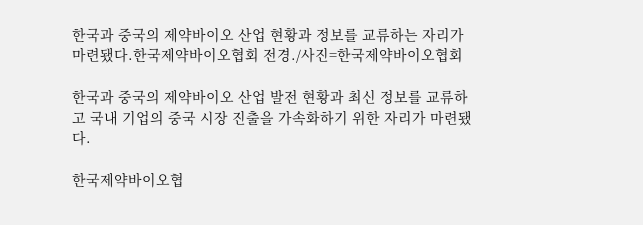한국과 중국의 제약바이오 산업 현황과 정보를 교류하는 자리가 마련됐다.한국제약바이오협회 전경./사진=한국제약바이오협회

한국과 중국의 제약바이오 산업 발전 현황과 최신 정보를 교류하고 국내 기업의 중국 시장 진출을 가속화하기 위한 자리가 마련됐다.

한국제약바이오협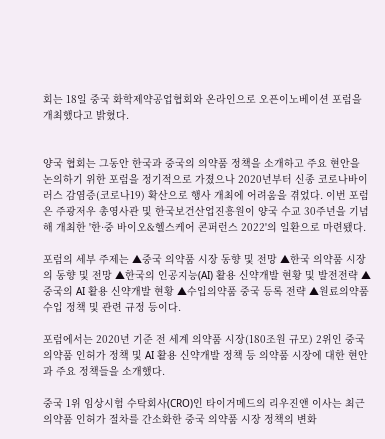회는 18일 중국 화학제약공업협회와 온라인으로 오픈이노베이션 포럼을 개최했다고 밝혔다.


양국 협회는 그동안 한국과 중국의 의약품 정책을 소개하고 주요 현안을 논의하기 위한 포럼을 정기적으로 가졌으나 2020년부터 신종 코로나바이러스 감염증(코로나19) 확산으로 행사 개최에 어려움을 겪었다. 이번 포럼은 주광저우 총영사관 및 한국보건산업진흥원이 양국 수교 30주년을 기념해 개최한 '한·중 바이오&헬스케어 콘퍼런스 2022'의 일환으로 마련됐다.

포럼의 세부 주제는 ▲중국 의약품 시장 동향 및 전망 ▲한국 의약품 시장의 동향 및 전망 ▲한국의 인공지능(AI) 활용 신약개발 현황 및 발전전략 ▲중국의 AI 활용 신약개발 현황 ▲수입의약품 중국 등록 전략 ▲원료의약품 수입 정책 및 관련 규정 등이다.

포럼에서는 2020년 기준 전 세계 의약품 시장(180조원 규모) 2위인 중국 의약품 인허가 정책 및 AI 활용 신약개발 정책 등 의약품 시장에 대한 현안과 주요 정책들을 소개했다.

중국 1위 임상시험 수탁회사(CRO)인 타이거메드의 리우진앤 이사는 최근 의약품 인허가 절차를 간소화한 중국 의약품 시장 정책의 변화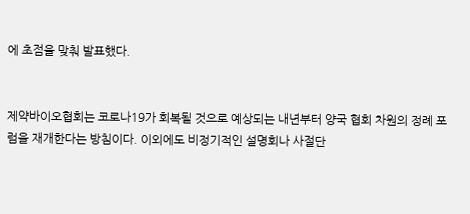에 초점을 맞춰 발표했다.


제약바이오협회는 코로나19가 회복될 것으로 예상되는 내년부터 양국 협회 차원의 정례 포럼을 재개한다는 방침이다. 이외에도 비정기적인 설명회나 사절단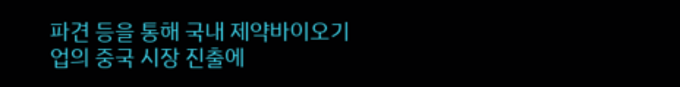파견 등을 통해 국내 제약바이오기업의 중국 시장 진출에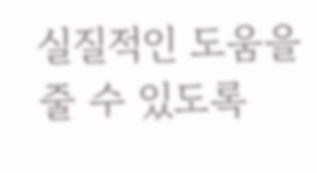실질적인 도움을 줄 수 있도록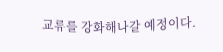교류를 강화해나갈 예정이다.